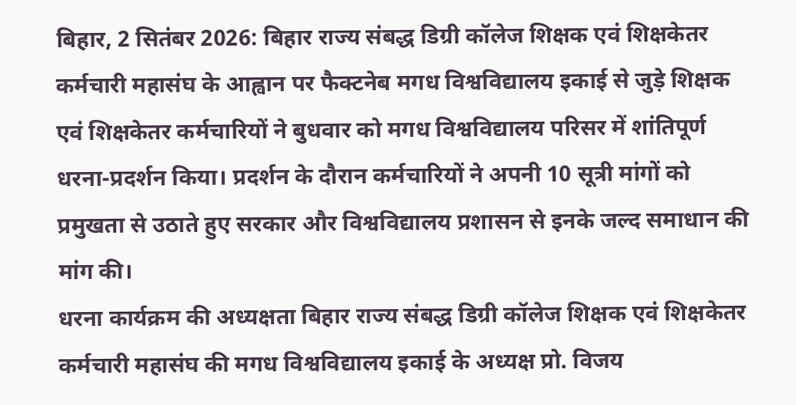बिहार, 2 सितंबर 2026: बिहार राज्य संबद्ध डिग्री कॉलेज शिक्षक एवं शिक्षकेतर कर्मचारी महासंघ के आह्वान पर फैक्टनेब मगध विश्वविद्यालय इकाई से जुड़े शिक्षक एवं शिक्षकेतर कर्मचारियों ने बुधवार को मगध विश्वविद्यालय परिसर में शांतिपूर्ण धरना-प्रदर्शन किया। प्रदर्शन के दौरान कर्मचारियों ने अपनी 10 सूत्री मांगों को प्रमुखता से उठाते हुए सरकार और विश्वविद्यालय प्रशासन से इनके जल्द समाधान की मांग की।
धरना कार्यक्रम की अध्यक्षता बिहार राज्य संबद्ध डिग्री कॉलेज शिक्षक एवं शिक्षकेतर कर्मचारी महासंघ की मगध विश्वविद्यालय इकाई के अध्यक्ष प्रो. विजय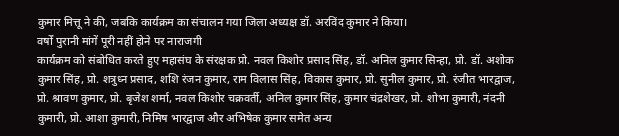कुमार मित्तू ने की, जबकि कार्यक्रम का संचालन गया जिला अध्यक्ष डॉ. अरविंद कुमार ने किया।
वर्षों पुरानी मांगें पूरी नहीं होने पर नाराजगी
कार्यक्रम को संबोधित करते हुए महासंघ के संरक्षक प्रो. नवल किशोर प्रसाद सिंह, डॉ. अनिल कुमार सिन्हा, प्रो. डॉ. अशोक कुमार सिंह, प्रो. शत्रुध्न प्रसाद, शशि रंजन कुमार, राम विलास सिंह, विकास कुमार, प्रो. सुनील कुमार, प्रो. रंजीत भारद्वाज, प्रो. श्रावण कुमार, प्रो. बृजेश शर्मा, नवल किशोर चक्रवर्ती, अनिल कुमार सिंह, कुमार चंद्रशेखर, प्रो. शोभा कुमारी, नंदनी कुमारी, प्रो. आशा कुमारी, निमिष भारद्वाज और अभिषेक कुमार समेत अन्य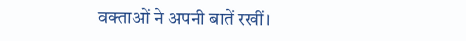वक्ताओं ने अपनी बातें रखीं।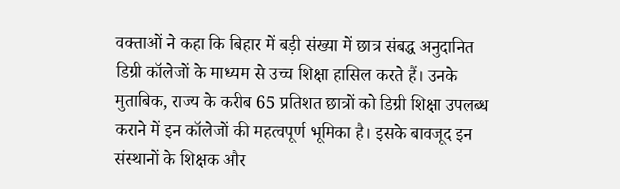वक्ताओं ने कहा कि बिहार में बड़ी संख्या में छात्र संबद्ध अनुदानित डिग्री कॉलेजों के माध्यम से उच्च शिक्षा हासिल करते हैं। उनके मुताबिक, राज्य के करीब 65 प्रतिशत छात्रों को डिग्री शिक्षा उपलब्ध कराने में इन कॉलेजों की महत्वपूर्ण भूमिका है। इसके बावजूद इन संस्थानों के शिक्षक और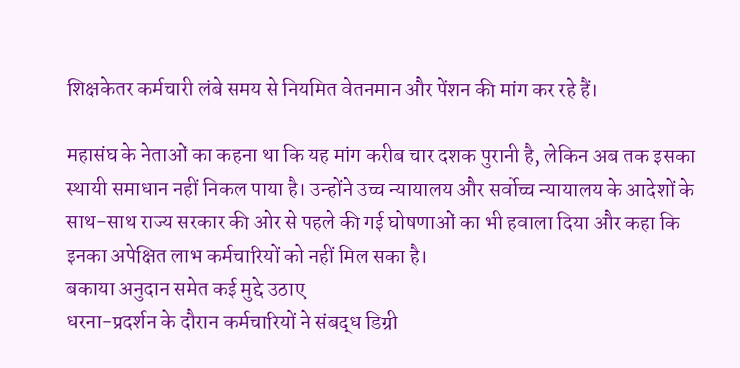शिक्षकेतर कर्मचारी लंबे समय से नियमित वेतनमान और पेंशन की मांग कर रहे हैं।

महासंघ के नेताओं का कहना था कि यह मांग करीब चार दशक पुरानी है, लेकिन अब तक इसका स्थायी समाधान नहीं निकल पाया है। उन्होंने उच्च न्यायालय और सर्वोच्च न्यायालय के आदेशों के साथ-साथ राज्य सरकार की ओर से पहले की गई घोषणाओं का भी हवाला दिया और कहा कि इनका अपेक्षित लाभ कर्मचारियों को नहीं मिल सका है।
बकाया अनुदान समेत कई मुद्दे उठाए
धरना-प्रदर्शन के दौरान कर्मचारियों ने संबद्ध डिग्री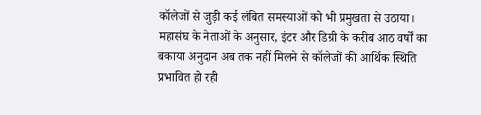कॉलेजों से जुड़ी कई लंबित समस्याओं को भी प्रमुखता से उठाया।
महासंघ के नेताओं के अनुसार, इंटर और डिग्री के करीब आठ वर्षों का बकाया अनुदान अब तक नहीं मिलने से कॉलेजों की आर्थिक स्थिति प्रभावित हो रही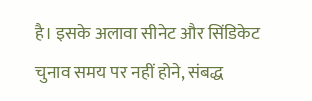है। इसके अलावा सीनेट और सिंडिकेट चुनाव समय पर नहीं होने, संबद्ध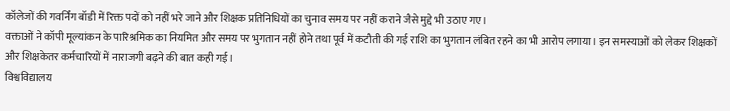कॉलेजों की गवर्निंग बॉडी में रिक्त पदों को नहीं भरे जाने और शिक्षक प्रतिनिधियों का चुनाव समय पर नहीं कराने जैसे मुद्दे भी उठाए गए।
वक्ताओं ने कॉपी मूल्यांकन के पारिश्रमिक का नियमित और समय पर भुगतान नहीं होने तथा पूर्व में कटौती की गई राशि का भुगतान लंबित रहने का भी आरोप लगाया। इन समस्याओं को लेकर शिक्षकों और शिक्षकेतर कर्मचारियों में नाराजगी बढ़ने की बात कही गई।
विश्वविद्यालय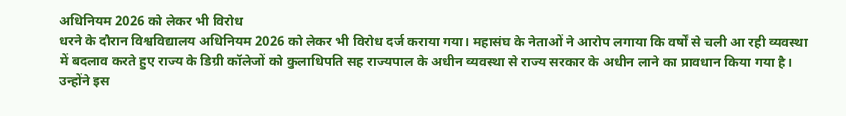अधिनियम 2026 को लेकर भी विरोध
धरने के दौरान विश्वविद्यालय अधिनियम 2026 को लेकर भी विरोध दर्ज कराया गया। महासंघ के नेताओं ने आरोप लगाया कि वर्षों से चली आ रही व्यवस्था में बदलाव करते हुए राज्य के डिग्री कॉलेजों को कुलाधिपति सह राज्यपाल के अधीन व्यवस्था से राज्य सरकार के अधीन लाने का प्रावधान किया गया है।
उन्होंने इस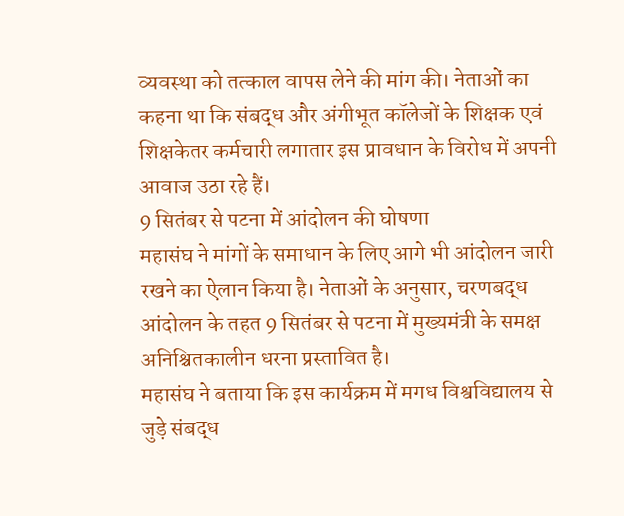व्यवस्था को तत्काल वापस लेने की मांग की। नेताओं का कहना था कि संबद्ध और अंगीभूत कॉलेजों के शिक्षक एवं शिक्षकेतर कर्मचारी लगातार इस प्रावधान के विरोध में अपनी आवाज उठा रहे हैं।
9 सितंबर से पटना में आंदोलन की घोषणा
महासंघ ने मांगों के समाधान के लिए आगे भी आंदोलन जारी रखने का ऐलान किया है। नेताओं के अनुसार, चरणबद्ध आंदोलन के तहत 9 सितंबर से पटना में मुख्यमंत्री के समक्ष अनिश्चितकालीन धरना प्रस्तावित है।
महासंघ ने बताया कि इस कार्यक्रम में मगध विश्वविद्यालय से जुड़े संबद्ध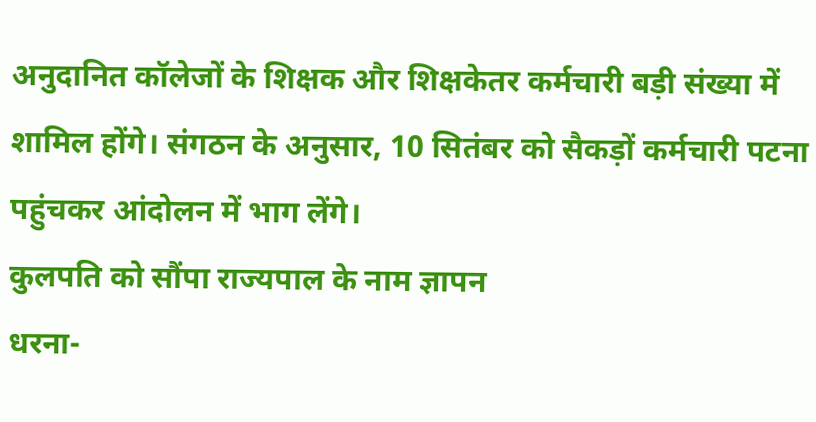अनुदानित कॉलेजों के शिक्षक और शिक्षकेतर कर्मचारी बड़ी संख्या में शामिल होंगे। संगठन के अनुसार, 10 सितंबर को सैकड़ों कर्मचारी पटना पहुंचकर आंदोलन में भाग लेंगे।
कुलपति को सौंपा राज्यपाल के नाम ज्ञापन
धरना-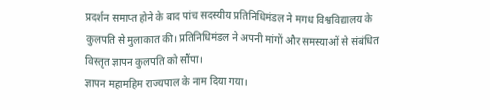प्रदर्शन समाप्त होने के बाद पांच सदस्यीय प्रतिनिधिमंडल ने मगध विश्वविद्यालय के कुलपति से मुलाकात की। प्रतिनिधिमंडल ने अपनी मांगों और समस्याओं से संबंधित विस्तृत ज्ञापन कुलपति को सौंपा।
ज्ञापन महामहिम राज्यपाल के नाम दिया गया।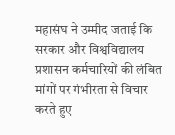महासंघ ने उम्मीद जताई कि सरकार और विश्वविद्यालय प्रशासन कर्मचारियों की लंबित मांगों पर गंभीरता से विचार करते हुए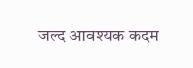जल्द आवश्यक कदम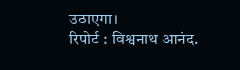उठाएगा।
रिपोर्ट : विश्वनाथ आनंद.